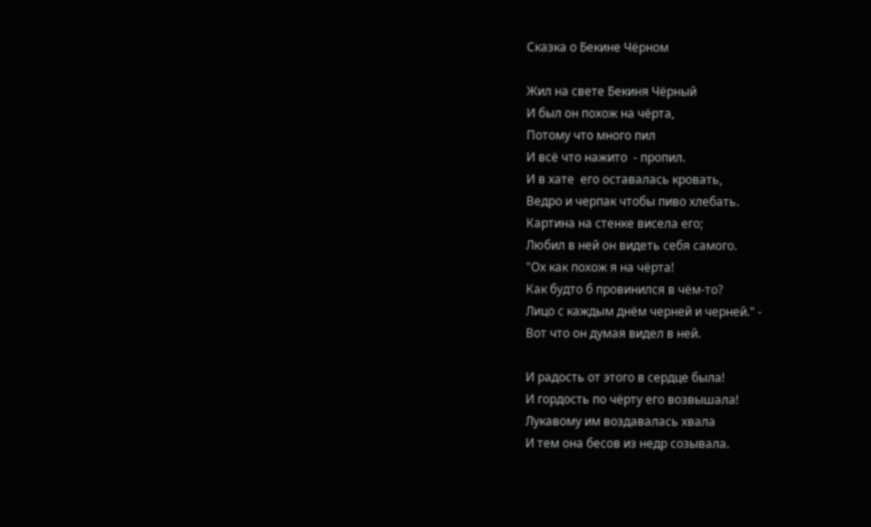Сказка о Бекине Чёрном

Жил на свете Бекиня Чёрный
И был он похож на чёрта,
Потому что много пил
И всё что нажито  - пропил.
И в хате  его оставалась кровать,
Ведро и черпак чтобы пиво хлебать.
Картина на стенке висела его;
Любил в ней он видеть себя самого.
"Ох как похож я на чёрта!
Как будто б провинился в чём-то?
Лицо с каждым днём черней и черней." -
Вот что он думая видел в ней.

И радость от этого в сердце была!
И гордость по чёрту его возвышала!
Лукавому им воздавалась хвала
И тем она бесов из недр созывала.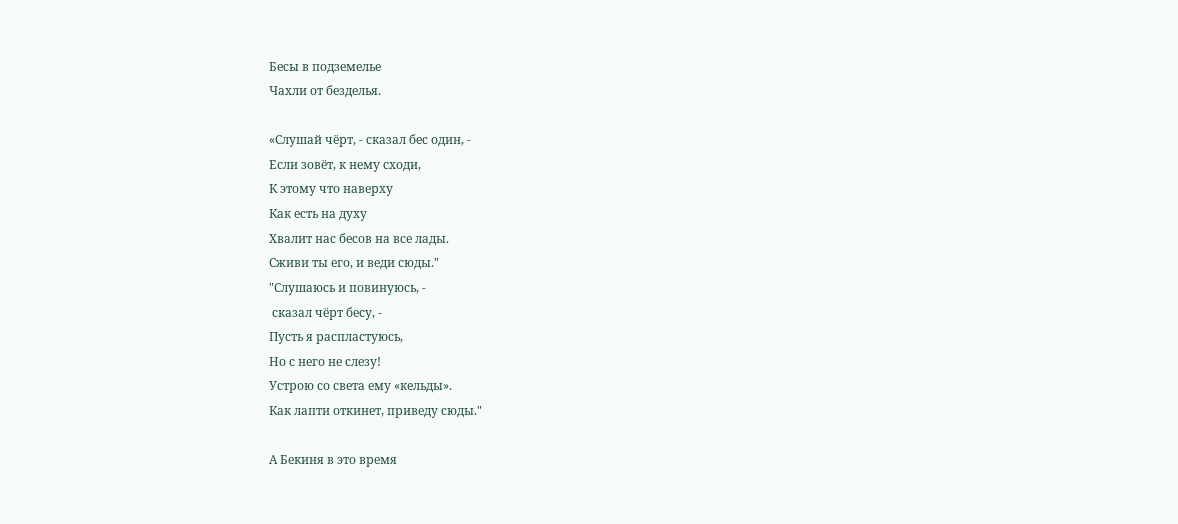Бесы в подземелье
Чахли от безделья.

«Слушай чёрт, - сказал бес один, -
Если зовёт, к нему сходи,
К этому что наверху
Как есть на духу
Хвалит нас бесов на все лады.
Сживи ты его, и веди сюды."
"Слушаюсь и повинуюсь, -
 сказал чёрт бесу, -
Пусть я распластуюсь,
Но с него не слезу!
Устрою со света ему «кельды».
Как лапти откинет, приведу сюды."

А Бекиня в это время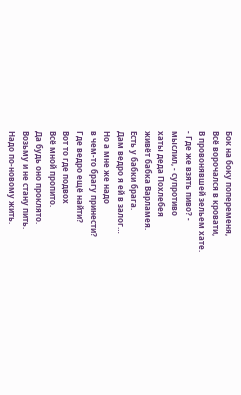Бок на боку попеременя,
Всё ворочался в кровати,
В провонявшей зельем хате.
- Где же взять пиво? -
мыслил, - супротиво
хаты деда Похлебея
живёт бабка Варламея.
Есть у бабки брага.
Дам ведро я ей в залог…
Но а мне же надо
в чем-то брагу принести?
Где ведро ещё найти?
Вот то где подвох
Всё мной пропито.
Да будь оно проклято.
Возьму и не стану пить.
Надо по-новому жить.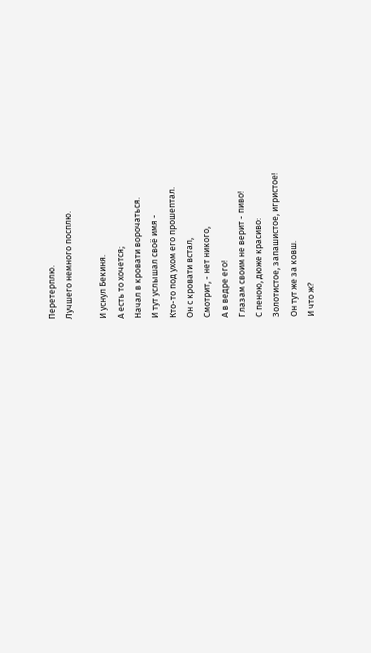Перетерплю.
Лучшего немного посплю.

И уснул Бекиня.
А есть то хочется;
Начал в кровати ворочаться.
И тут услышал своё имя -
Кто-то под ухом его прошептал.
Он с кровати встал,
Смотрит, - нет никого,
А в ведре его!
Глазам своим не верит - пиво!
С пеною, дюже красиво:
Золотистое, запашистое, игристое!
Он тут же за ковш.
И что ж?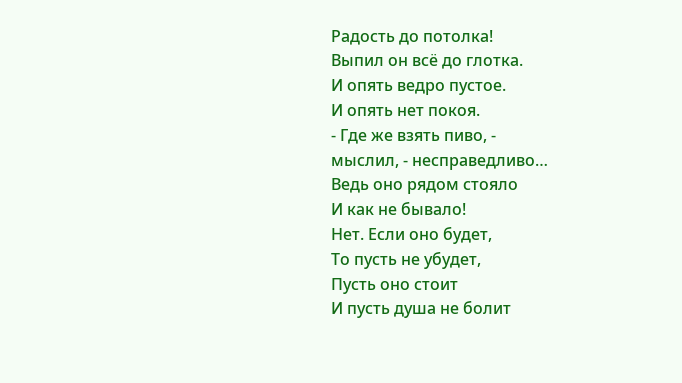Радость до потолка!
Выпил он всё до глотка.
И опять ведро пустое.
И опять нет покоя.
- Где же взять пиво, -
мыслил, - несправедливо…
Ведь оно рядом стояло
И как не бывало!
Нет. Если оно будет,
То пусть не убудет,
Пусть оно стоит
И пусть душа не болит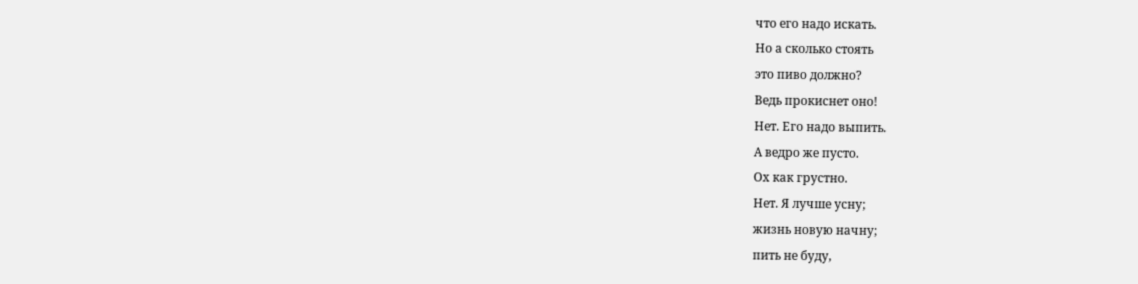что его надо искать.
Но а сколько стоять
это пиво должно?
Ведь прокиснет оно!
Нет. Его надо выпить.
А ведро же пусто.
Ох как грустно.
Нет. Я лучше усну;
жизнь новую начну;
пить не буду,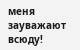меня зауважают  всюду!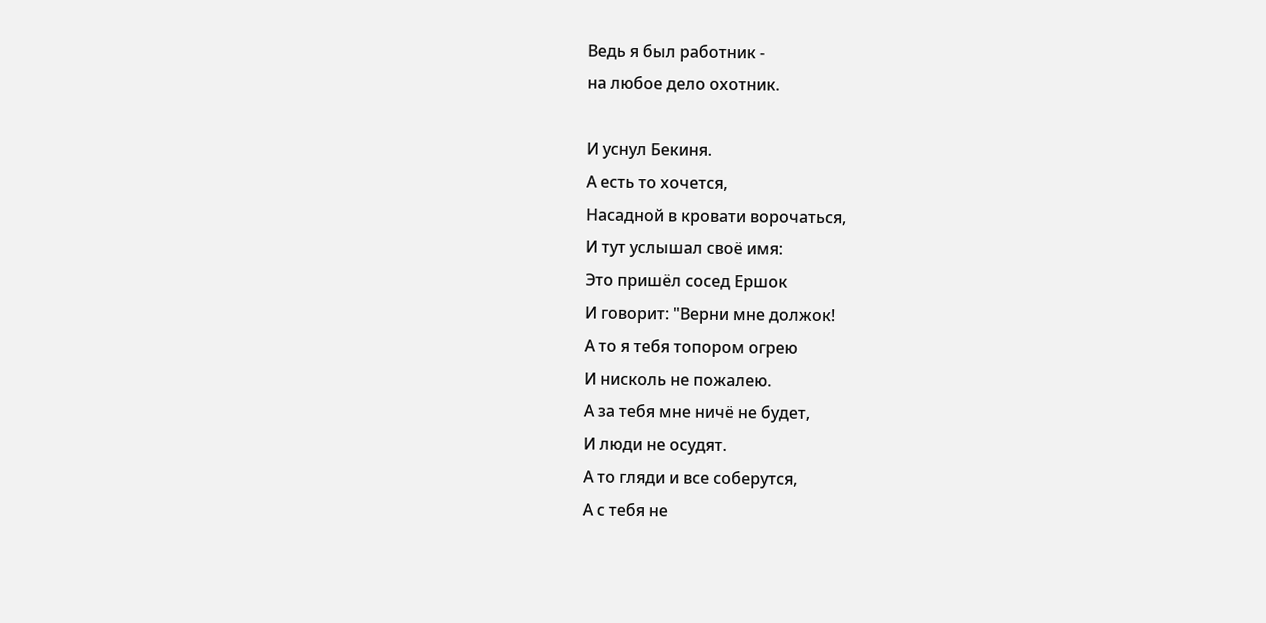Ведь я был работник -
на любое дело охотник.

И уснул Бекиня.
А есть то хочется,
Насадной в кровати ворочаться,
И тут услышал своё имя:
Это пришёл сосед Ершок
И говорит: "Верни мне должок!
А то я тебя топором огрею
И нисколь не пожалею.
А за тебя мне ничё не будет,
И люди не осудят.
А то гляди и все соберутся,
А с тебя не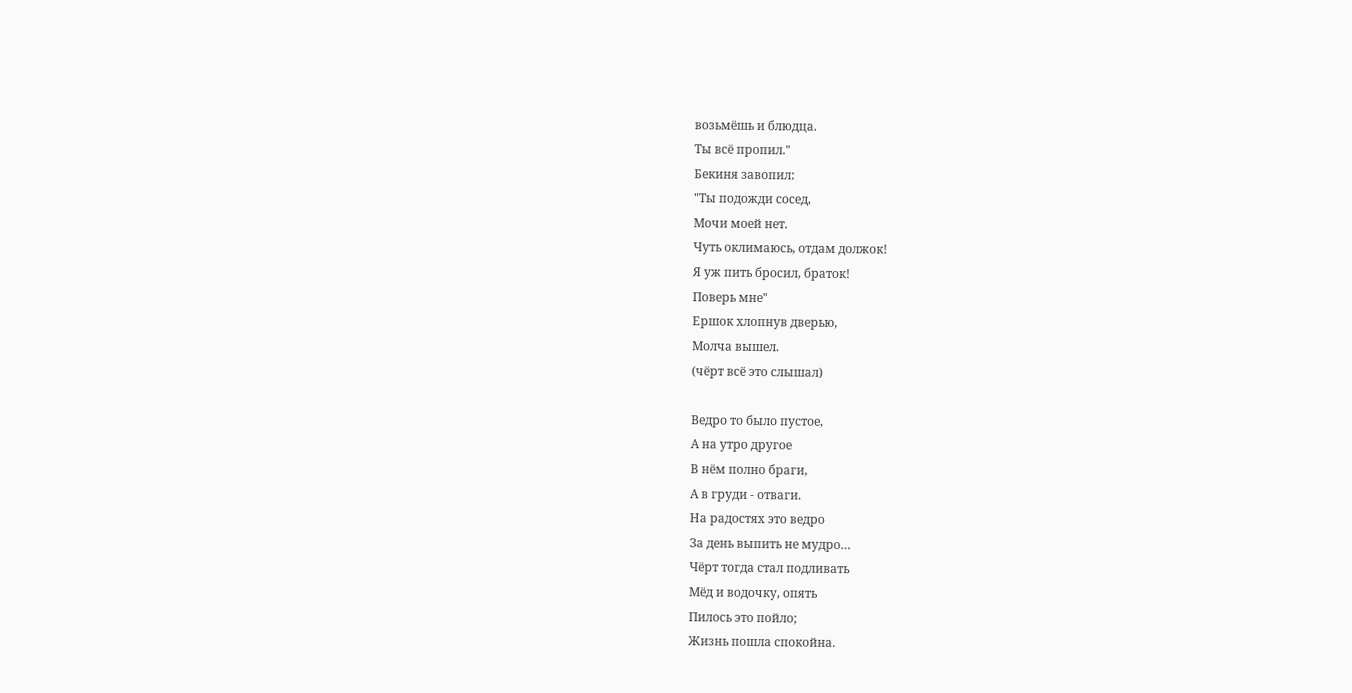возьмёшь и блюдца.
Ты всё пропил."
Бекиня завопил:
"Ты подожди сосед,
Мочи моей нет.
Чуть оклимаюсь, отдам должок!
Я уж пить бросил, браток!
Поверь мне"
Ершок хлопнув дверью,
Молча вышел.
(чёрт всё это слышал)

Ведро то было пустое,
А на утро другое
В нём полно браги,
А в груди - отваги.
На радостях это ведро
За день выпить не мудро…
Чёрт тогда стал подливать
Мёд и водочку, опять
Пилось это пойло;
Жизнь пошла спокойна.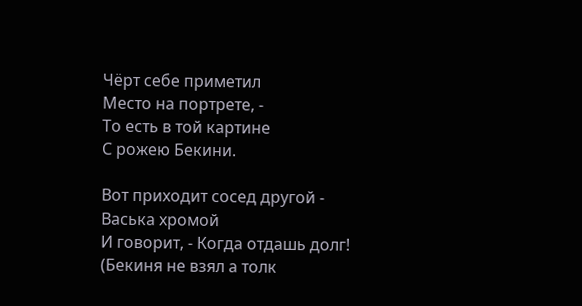Чёрт себе приметил
Место на портрете, -
То есть в той картине
С рожею Бекини.

Вот приходит сосед другой -
Васька хромой
И говорит, - Когда отдашь долг!
(Бекиня не взял а толк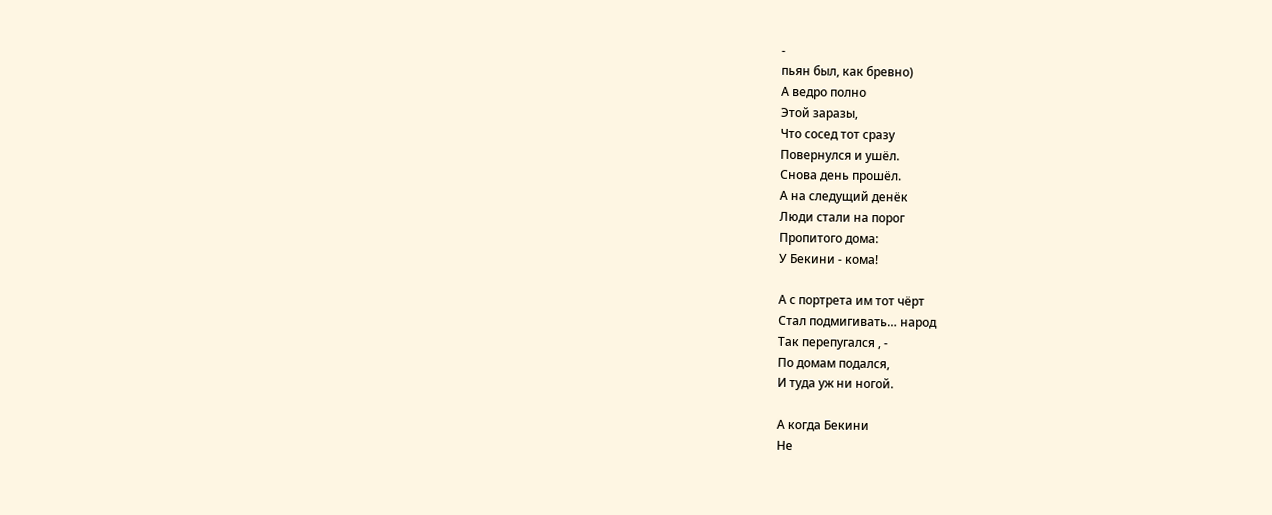-
пьян был, как бревно)
А ведро полно
Этой заразы,
Что сосед тот сразу
Повернулся и ушёл.
Снова день прошёл.
А на следущий денёк
Люди стали на порог
Пропитого дома:
У Бекини - кома!

А с портрета им тот чёрт
Стал подмигивать… народ
Так перепугался , -
По домам подался,
И туда уж ни ногой.

А когда Бекини
Не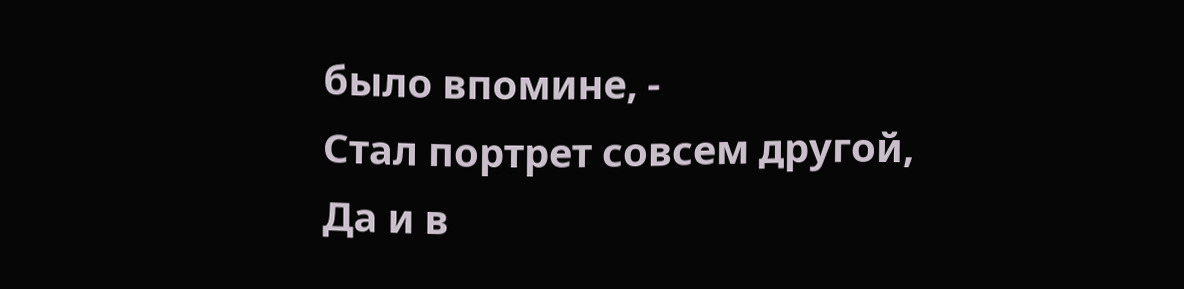было впомине, -
Стал портрет совсем другой,
Да и в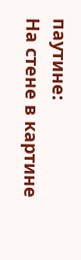паутине:
На стене в картине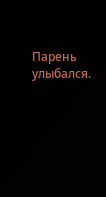Парень улыбался.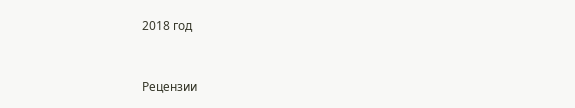2018 год


Рецензии